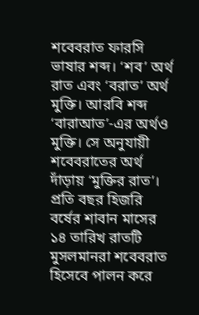শবেবরাত ফারসি ভাষার শব্দ। ‘শব’ অর্থ রাত এবং ‘বরাত’ অর্থ মুক্তি। আরবি শব্দ ‘বারাআত’-এর অর্থও মুক্তি। সে অনুযায়ী শবেবরাতের অর্থ দাঁড়ায় ‘মুক্তির রাত’। প্রতি বছর হিজরি বর্ষের শাবান মাসের ১৪ তারিখ রাতটি মুসলমানরা শবেবরাত হিসেবে পালন করে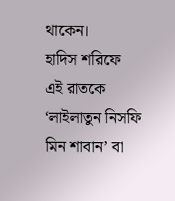থাকেন।
হাদিস শরিফে এই রাতকে ‘লাইলাতুন নিসফি মিন শাবান’ বা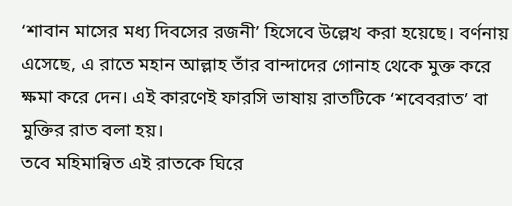‘শাবান মাসের মধ্য দিবসের রজনী’ হিসেবে উল্লেখ করা হয়েছে। বর্ণনায় এসেছে, এ রাতে মহান আল্লাহ তাঁর বান্দাদের গোনাহ থেকে মুক্ত করে ক্ষমা করে দেন। এই কারণেই ফারসি ভাষায় রাতটিকে ‘শবেবরাত’ বা মুক্তির রাত বলা হয়।
তবে মহিমান্বিত এই রাতকে ঘিরে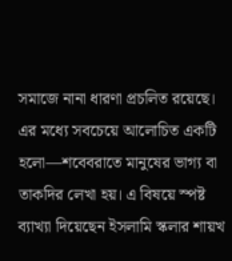সমাজে নানা ধারণা প্রচলিত রয়েছে। এর মধ্যে সবচেয়ে আলোচিত একটি হলো—শবেবরাতে মানুষের ভাগ্য বা তাকদির লেখা হয়। এ বিষয়ে স্পষ্ট ব্যাখ্যা দিয়েছেন ইসলামি স্কলার শায়খ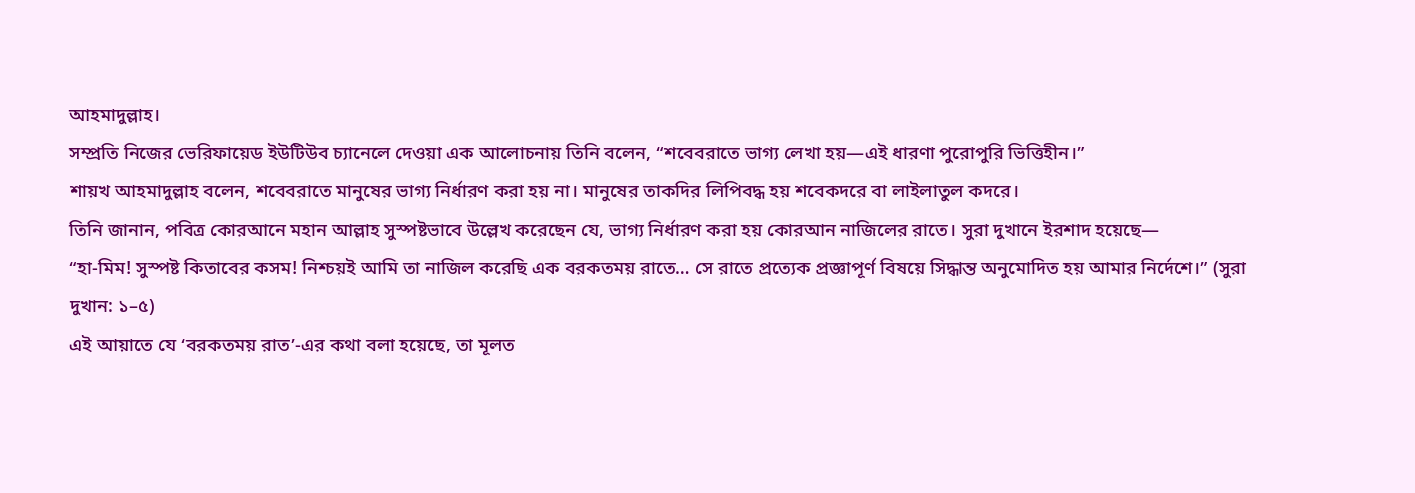আহমাদুল্লাহ।
সম্প্রতি নিজের ভেরিফায়েড ইউটিউব চ্যানেলে দেওয়া এক আলোচনায় তিনি বলেন, “শবেবরাতে ভাগ্য লেখা হয়—এই ধারণা পুরোপুরি ভিত্তিহীন।”
শায়খ আহমাদুল্লাহ বলেন, শবেবরাতে মানুষের ভাগ্য নির্ধারণ করা হয় না। মানুষের তাকদির লিপিবদ্ধ হয় শবেকদরে বা লাইলাতুল কদরে।
তিনি জানান, পবিত্র কোরআনে মহান আল্লাহ সুস্পষ্টভাবে উল্লেখ করেছেন যে, ভাগ্য নির্ধারণ করা হয় কোরআন নাজিলের রাতে। সুরা দুখানে ইরশাদ হয়েছে—
“হা-মিম! সুস্পষ্ট কিতাবের কসম! নিশ্চয়ই আমি তা নাজিল করেছি এক বরকতময় রাতে… সে রাতে প্রত্যেক প্রজ্ঞাপূর্ণ বিষয়ে সিদ্ধান্ত অনুমোদিত হয় আমার নির্দেশে।” (সুরা দুখান: ১–৫)
এই আয়াতে যে ‘বরকতময় রাত’-এর কথা বলা হয়েছে, তা মূলত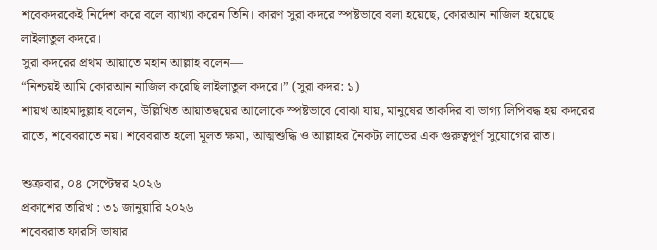শবেকদরকেই নির্দেশ করে বলে ব্যাখ্যা করেন তিনি। কারণ সুরা কদরে স্পষ্টভাবে বলা হয়েছে, কোরআন নাজিল হয়েছে লাইলাতুল কদরে।
সুরা কদরের প্রথম আয়াতে মহান আল্লাহ বলেন—
“নিশ্চয়ই আমি কোরআন নাজিল করেছি লাইলাতুল কদরে।” (সুরা কদর: ১)
শায়খ আহমাদুল্লাহ বলেন, উল্লিখিত আয়াতদ্বয়ের আলোকে স্পষ্টভাবে বোঝা যায়, মানুষের তাকদির বা ভাগ্য লিপিবদ্ধ হয় কদরের রাতে, শবেবরাতে নয়। শবেবরাত হলো মূলত ক্ষমা, আত্মশুদ্ধি ও আল্লাহর নৈকট্য লাভের এক গুরুত্বপূর্ণ সুযোগের রাত।

শুক্রবার, ০৪ সেপ্টেম্বর ২০২৬
প্রকাশের তারিখ : ৩১ জানুয়ারি ২০২৬
শবেবরাত ফারসি ভাষার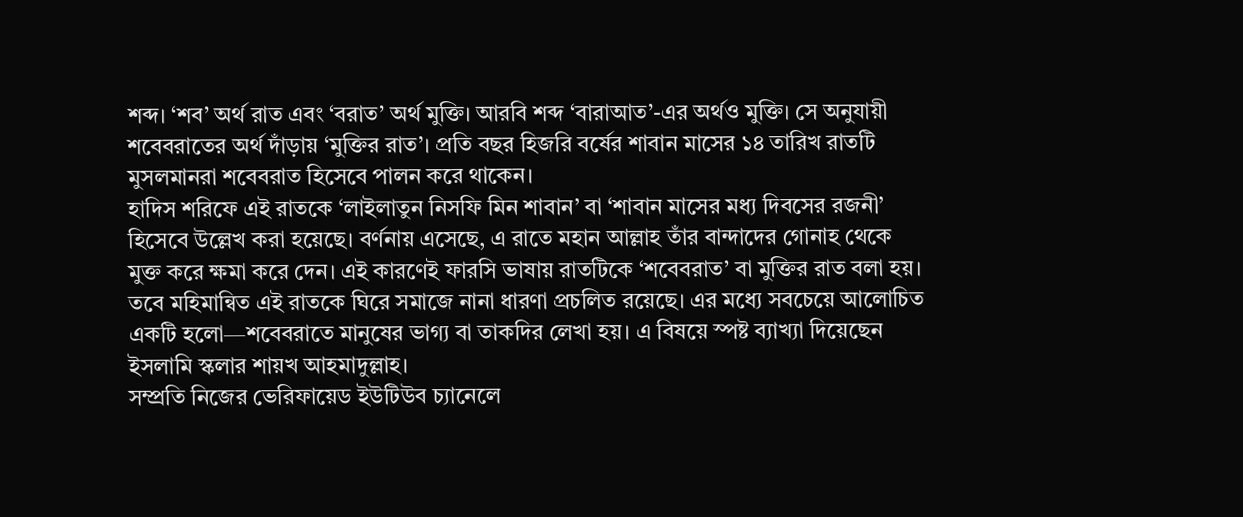শব্দ। ‘শব’ অর্থ রাত এবং ‘বরাত’ অর্থ মুক্তি। আরবি শব্দ ‘বারাআত’-এর অর্থও মুক্তি। সে অনুযায়ী শবেবরাতের অর্থ দাঁড়ায় ‘মুক্তির রাত’। প্রতি বছর হিজরি বর্ষের শাবান মাসের ১৪ তারিখ রাতটি মুসলমানরা শবেবরাত হিসেবে পালন করে থাকেন।
হাদিস শরিফে এই রাতকে ‘লাইলাতুন নিসফি মিন শাবান’ বা ‘শাবান মাসের মধ্য দিবসের রজনী’ হিসেবে উল্লেখ করা হয়েছে। বর্ণনায় এসেছে, এ রাতে মহান আল্লাহ তাঁর বান্দাদের গোনাহ থেকে মুক্ত করে ক্ষমা করে দেন। এই কারণেই ফারসি ভাষায় রাতটিকে ‘শবেবরাত’ বা মুক্তির রাত বলা হয়।
তবে মহিমান্বিত এই রাতকে ঘিরে সমাজে নানা ধারণা প্রচলিত রয়েছে। এর মধ্যে সবচেয়ে আলোচিত একটি হলো—শবেবরাতে মানুষের ভাগ্য বা তাকদির লেখা হয়। এ বিষয়ে স্পষ্ট ব্যাখ্যা দিয়েছেন ইসলামি স্কলার শায়খ আহমাদুল্লাহ।
সম্প্রতি নিজের ভেরিফায়েড ইউটিউব চ্যানেলে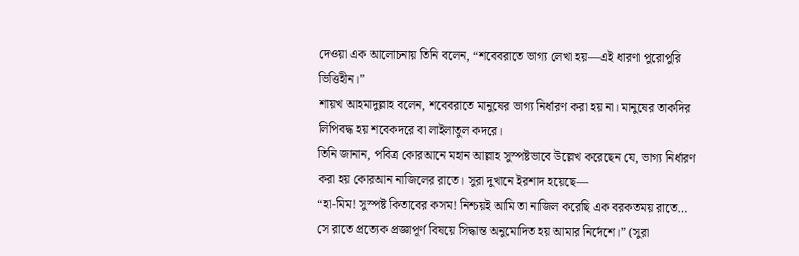দেওয়া এক আলোচনায় তিনি বলেন, “শবেবরাতে ভাগ্য লেখা হয়—এই ধারণা পুরোপুরি ভিত্তিহীন।”
শায়খ আহমাদুল্লাহ বলেন, শবেবরাতে মানুষের ভাগ্য নির্ধারণ করা হয় না। মানুষের তাকদির লিপিবদ্ধ হয় শবেকদরে বা লাইলাতুল কদরে।
তিনি জানান, পবিত্র কোরআনে মহান আল্লাহ সুস্পষ্টভাবে উল্লেখ করেছেন যে, ভাগ্য নির্ধারণ করা হয় কোরআন নাজিলের রাতে। সুরা দুখানে ইরশাদ হয়েছে—
“হা-মিম! সুস্পষ্ট কিতাবের কসম! নিশ্চয়ই আমি তা নাজিল করেছি এক বরকতময় রাতে… সে রাতে প্রত্যেক প্রজ্ঞাপূর্ণ বিষয়ে সিদ্ধান্ত অনুমোদিত হয় আমার নির্দেশে।” (সুরা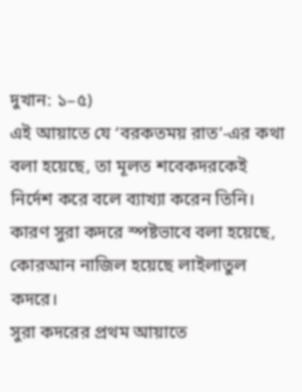দুখান: ১–৫)
এই আয়াতে যে ‘বরকতময় রাত’-এর কথা বলা হয়েছে, তা মূলত শবেকদরকেই নির্দেশ করে বলে ব্যাখ্যা করেন তিনি। কারণ সুরা কদরে স্পষ্টভাবে বলা হয়েছে, কোরআন নাজিল হয়েছে লাইলাতুল কদরে।
সুরা কদরের প্রথম আয়াতে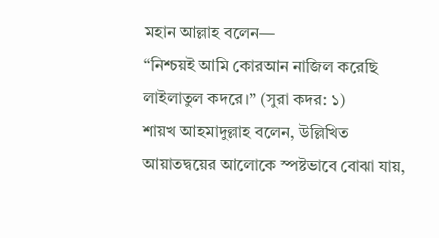মহান আল্লাহ বলেন—
“নিশ্চয়ই আমি কোরআন নাজিল করেছি লাইলাতুল কদরে।” (সুরা কদর: ১)
শায়খ আহমাদুল্লাহ বলেন, উল্লিখিত আয়াতদ্বয়ের আলোকে স্পষ্টভাবে বোঝা যায়,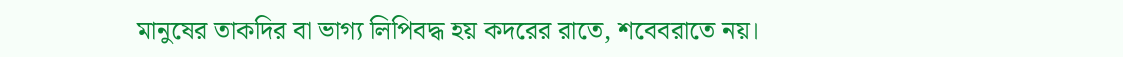মানুষের তাকদির বা ভাগ্য লিপিবদ্ধ হয় কদরের রাতে, শবেবরাতে নয়।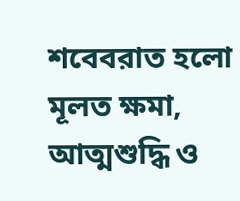শবেবরাত হলো মূলত ক্ষমা, আত্মশুদ্ধি ও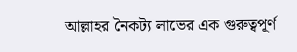আল্লাহর নৈকট্য লাভের এক গুরুত্বপূর্ণ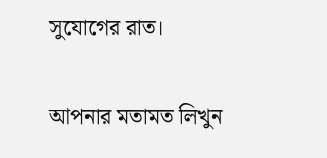সুযোগের রাত।

আপনার মতামত লিখুন